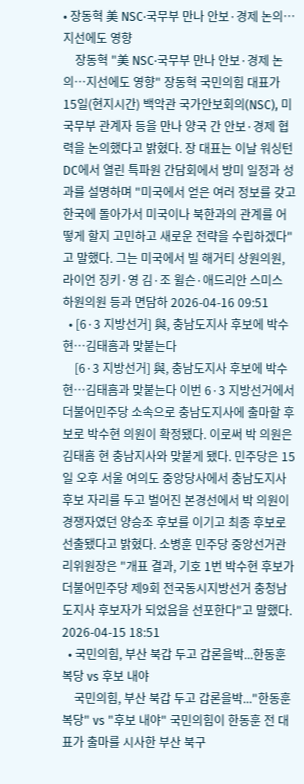• 장동혁 美 NSC·국무부 만나 안보·경제 논의…지선에도 영향
    장동혁 "美 NSC·국무부 만나 안보·경제 논의…지선에도 영향" 장동혁 국민의힘 대표가 15일(현지시간) 백악관 국가안보회의(NSC), 미 국무부 관계자 등을 만나 양국 간 안보·경제 협력을 논의했다고 밝혔다. 장 대표는 이날 워싱턴DC에서 열린 특파원 간담회에서 방미 일정과 성과를 설명하며 "미국에서 얻은 여러 정보를 갖고 한국에 돌아가서 미국이나 북한과의 관계를 어떻게 할지 고민하고 새로운 전략을 수립하겠다"고 말했다. 그는 미국에서 빌 해거티 상원의원, 라이언 징키·영 김·조 윌슨·애드리안 스미스 하원의원 등과 면담하 2026-04-16 09:51
  • [6·3 지방선거] 與, 충남도지사 후보에 박수현…김태흠과 맞붙는다
    [6·3 지방선거] 與, 충남도지사 후보에 박수현…김태흠과 맞붙는다 이번 6·3 지방선거에서 더불어민주당 소속으로 충남도지사에 출마할 후보로 박수현 의원이 확정됐다. 이로써 박 의원은 김태흠 현 충남지사와 맞붙게 됐다. 민주당은 15일 오후 서울 여의도 중앙당사에서 충남도지사 후보 자리를 두고 벌어진 본경선에서 박 의원이 경쟁자였던 양승조 후보를 이기고 최종 후보로 선출됐다고 밝혔다. 소병훈 민주당 중앙선거관리위원장은 "개표 결과, 기호 1번 박수현 후보가 더불어민주당 제9회 전국동시지방선거 충청남도지사 후보자가 되었음을 선포한다"고 말했다. 2026-04-15 18:51
  • 국민의힘, 부산 북갑 두고 갑론을박...한동훈 복당 vs 후보 내야
    국민의힘, 부산 북갑 두고 갑론을박..."한동훈 복당" vs "후보 내야" 국민의힘이 한동훈 전 대표가 출마를 시사한 부산 북구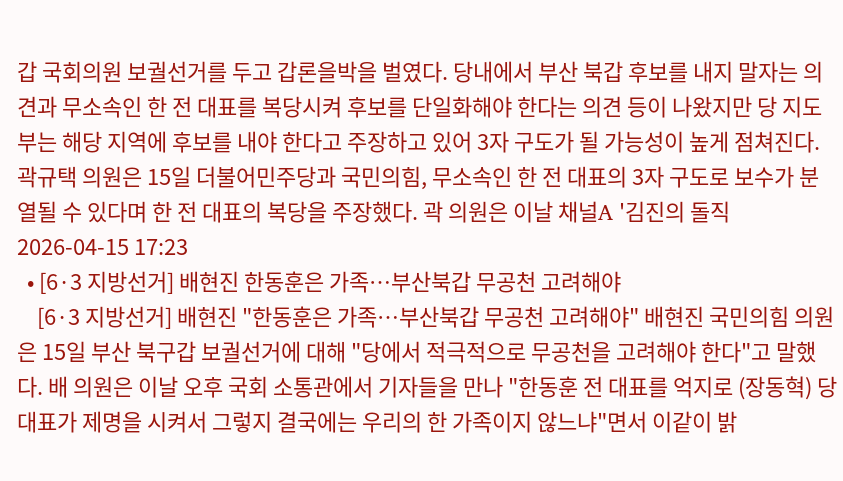갑 국회의원 보궐선거를 두고 갑론을박을 벌였다. 당내에서 부산 북갑 후보를 내지 말자는 의견과 무소속인 한 전 대표를 복당시켜 후보를 단일화해야 한다는 의견 등이 나왔지만 당 지도부는 해당 지역에 후보를 내야 한다고 주장하고 있어 3자 구도가 될 가능성이 높게 점쳐진다. 곽규택 의원은 15일 더불어민주당과 국민의힘, 무소속인 한 전 대표의 3자 구도로 보수가 분열될 수 있다며 한 전 대표의 복당을 주장했다. 곽 의원은 이날 채널A '김진의 돌직 2026-04-15 17:23
  • [6·3 지방선거] 배현진 한동훈은 가족…부산북갑 무공천 고려해야
    [6·3 지방선거] 배현진 "한동훈은 가족…부산북갑 무공천 고려해야" 배현진 국민의힘 의원은 15일 부산 북구갑 보궐선거에 대해 "당에서 적극적으로 무공천을 고려해야 한다"고 말했다. 배 의원은 이날 오후 국회 소통관에서 기자들을 만나 "한동훈 전 대표를 억지로 (장동혁) 당대표가 제명을 시켜서 그렇지 결국에는 우리의 한 가족이지 않느냐"면서 이같이 밝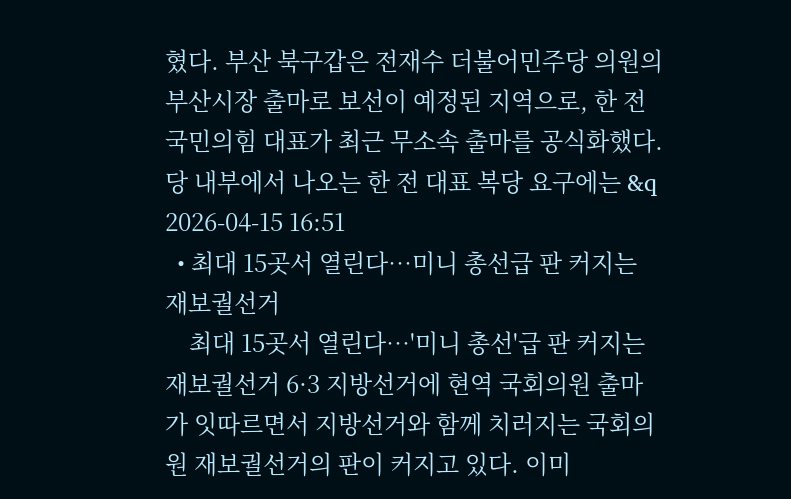혔다. 부산 북구갑은 전재수 더불어민주당 의원의 부산시장 출마로 보선이 예정된 지역으로, 한 전 국민의힘 대표가 최근 무소속 출마를 공식화했다. 당 내부에서 나오는 한 전 대표 복당 요구에는 &q 2026-04-15 16:51
  • 최대 15곳서 열린다…미니 총선급 판 커지는 재보궐선거
    최대 15곳서 열린다…'미니 총선'급 판 커지는 재보궐선거 6·3 지방선거에 현역 국회의원 출마가 잇따르면서 지방선거와 함께 치러지는 국회의원 재보궐선거의 판이 커지고 있다. 이미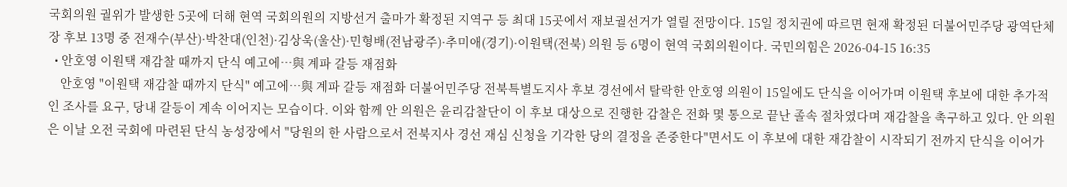국회의원 궐위가 발생한 5곳에 더해 현역 국회의원의 지방선거 출마가 확정된 지역구 등 최대 15곳에서 재보궐선거가 열릴 전망이다. 15일 정치권에 따르면 현재 확정된 더불어민주당 광역단체장 후보 13명 중 전재수(부산)·박찬대(인천)·김상욱(울산)·민형배(전남광주)·추미애(경기)·이원택(전북) 의원 등 6명이 현역 국회의원이다. 국민의힘은 2026-04-15 16:35
  • 안호영 이원택 재감찰 때까지 단식 예고에…與 계파 갈등 재점화
    안호영 "이원택 재감찰 때까지 단식" 예고에…與 계파 갈등 재점화 더불어민주당 전북특별도지사 후보 경선에서 탈락한 안호영 의원이 15일에도 단식을 이어가며 이원택 후보에 대한 추가적인 조사를 요구, 당내 갈등이 계속 이어지는 모습이다. 이와 함께 안 의원은 윤리감찰단이 이 후보 대상으로 진행한 감찰은 전화 몇 통으로 끝난 졸속 절차였다며 재감찰을 촉구하고 있다. 안 의원은 이날 오전 국회에 마련된 단식 농성장에서 "당원의 한 사람으로서 전북지사 경선 재심 신청을 기각한 당의 결정을 존중한다"면서도 이 후보에 대한 재감찰이 시작되기 전까지 단식을 이어가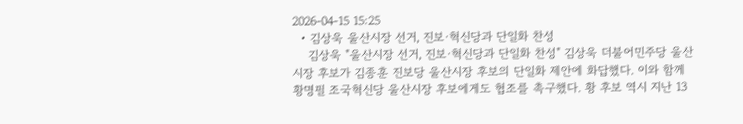2026-04-15 15:25
  • 김상욱 울산시장 선거, 진보·혁신당과 단일화 찬성
    김상욱 "울산시장 선거, 진보·혁신당과 단일화 찬성" 김상욱 더불어민주당 울산시장 후보가 김종훈 진보당 울산시장 후보의 단일화 제안에 화답했다. 이와 함께 황명필 조국혁신당 울산시장 후보에게도 협조를 촉구했다. 황 후보 역시 지난 13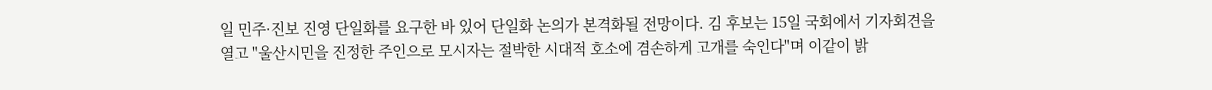일 민주·진보 진영 단일화를 요구한 바 있어 단일화 논의가 본격화될 전망이다. 김 후보는 15일 국회에서 기자회견을 열고 "울산시민을 진정한 주인으로 모시자는 절박한 시대적 호소에 겸손하게 고개를 숙인다"며 이같이 밝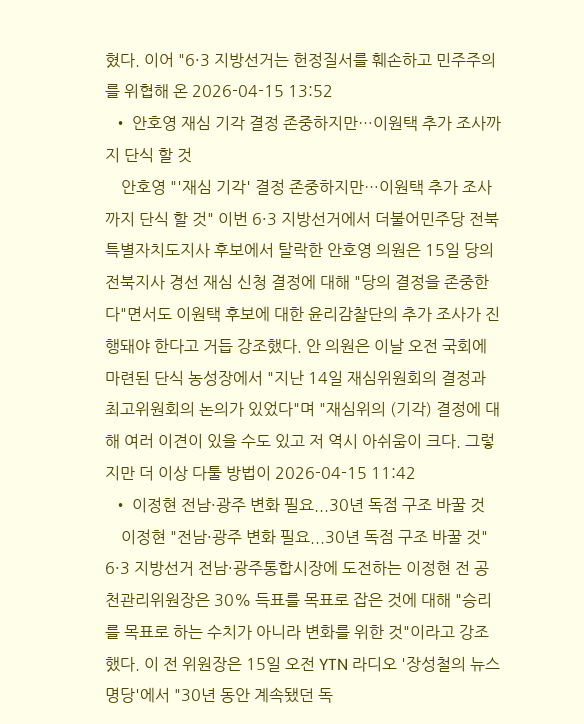혔다. 이어 "6·3 지방선거는 헌정질서를 훼손하고 민주주의를 위협해 온 2026-04-15 13:52
  • 안호영 재심 기각 결정 존중하지만…이원택 추가 조사까지 단식 할 것
    안호영 "'재심 기각' 결정 존중하지만…이원택 추가 조사까지 단식 할 것" 이번 6·3 지방선거에서 더불어민주당 전북특별자치도지사 후보에서 탈락한 안호영 의원은 15일 당의 전북지사 경선 재심 신청 결정에 대해 "당의 결정을 존중한다"면서도 이원택 후보에 대한 윤리감찰단의 추가 조사가 진행돼야 한다고 거듭 강조했다. 안 의원은 이날 오전 국회에 마련된 단식 농성장에서 "지난 14일 재심위원회의 결정과 최고위원회의 논의가 있었다"며 "재심위의 (기각) 결정에 대해 여러 이견이 있을 수도 있고 저 역시 아쉬움이 크다. 그렇지만 더 이상 다툴 방법이 2026-04-15 11:42
  • 이정현 전남·광주 변화 필요...30년 독점 구조 바꿀 것
    이정현 "전남·광주 변화 필요...30년 독점 구조 바꿀 것" 6·3 지방선거 전남·광주통합시장에 도전하는 이정현 전 공천관리위원장은 30% 득표를 목표로 잡은 것에 대해 "승리를 목표로 하는 수치가 아니라 변화를 위한 것"이라고 강조했다. 이 전 위원장은 15일 오전 YTN 라디오 '장성철의 뉴스명당'에서 "30년 동안 계속됐던 독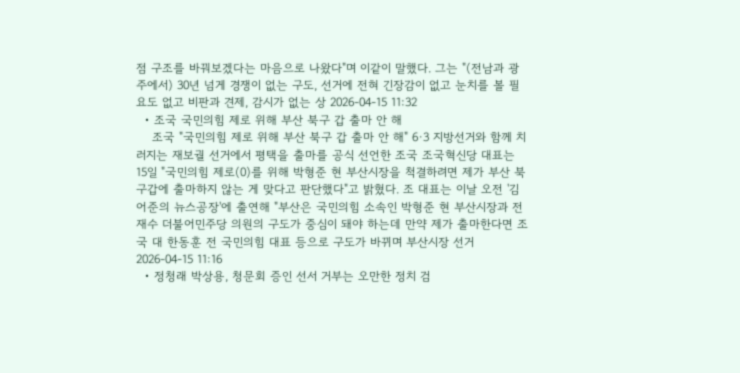점 구조를 바꿔보겠다는 마음으로 나왔다"며 이같이 말했다. 그는 "(전남과 광주에서) 30년 넘게 경쟁이 없는 구도, 선거에 전혀 긴장감이 없고 눈치를 볼 필요도 없고 비판과 견제, 감시가 없는 상 2026-04-15 11:32
  • 조국 국민의힘 제로 위해 부산 북구 갑 출마 안 해
    조국 "국민의힘 제로 위해 부산 북구 갑 출마 안 해" 6·3 지방선거와 함께 치러지는 재보궐 선거에서 평택을 출마를 공식 선언한 조국 조국혁신당 대표는 15일 "국민의힘 제로(0)를 위해 박형준 현 부산시장을 척결하려면 제가 부산 북구갑에 출마하지 않는 게 맞다고 판단했다"고 밝혔다. 조 대표는 이날 오전 '김어준의 뉴스공장'에 출연해 "부산은 국민의힘 소속인 박형준 현 부산시장과 전재수 더불어민주당 의원의 구도가 중심이 돼야 하는데 만약 제가 출마한다면 조국 대 한동훈 전 국민의힘 대표 등으로 구도가 바뀌며 부산시장 선거 2026-04-15 11:16
  • 정청래 박상용, 청문회 증인 선서 거부는 오만한 정치 검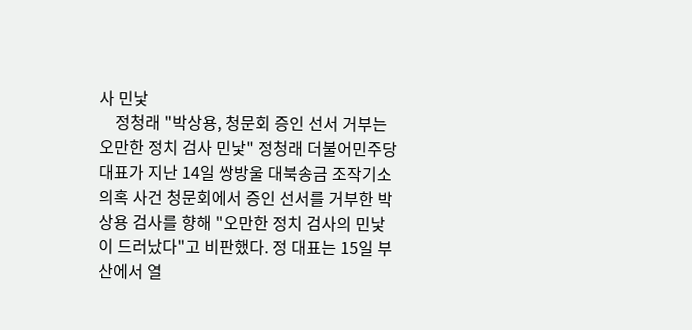사 민낯
    정청래 "박상용, 청문회 증인 선서 거부는 오만한 정치 검사 민낯" 정청래 더불어민주당 대표가 지난 14일 쌍방울 대북송금 조작기소 의혹 사건 청문회에서 증인 선서를 거부한 박상용 검사를 향해 "오만한 정치 검사의 민낯이 드러났다"고 비판했다. 정 대표는 15일 부산에서 열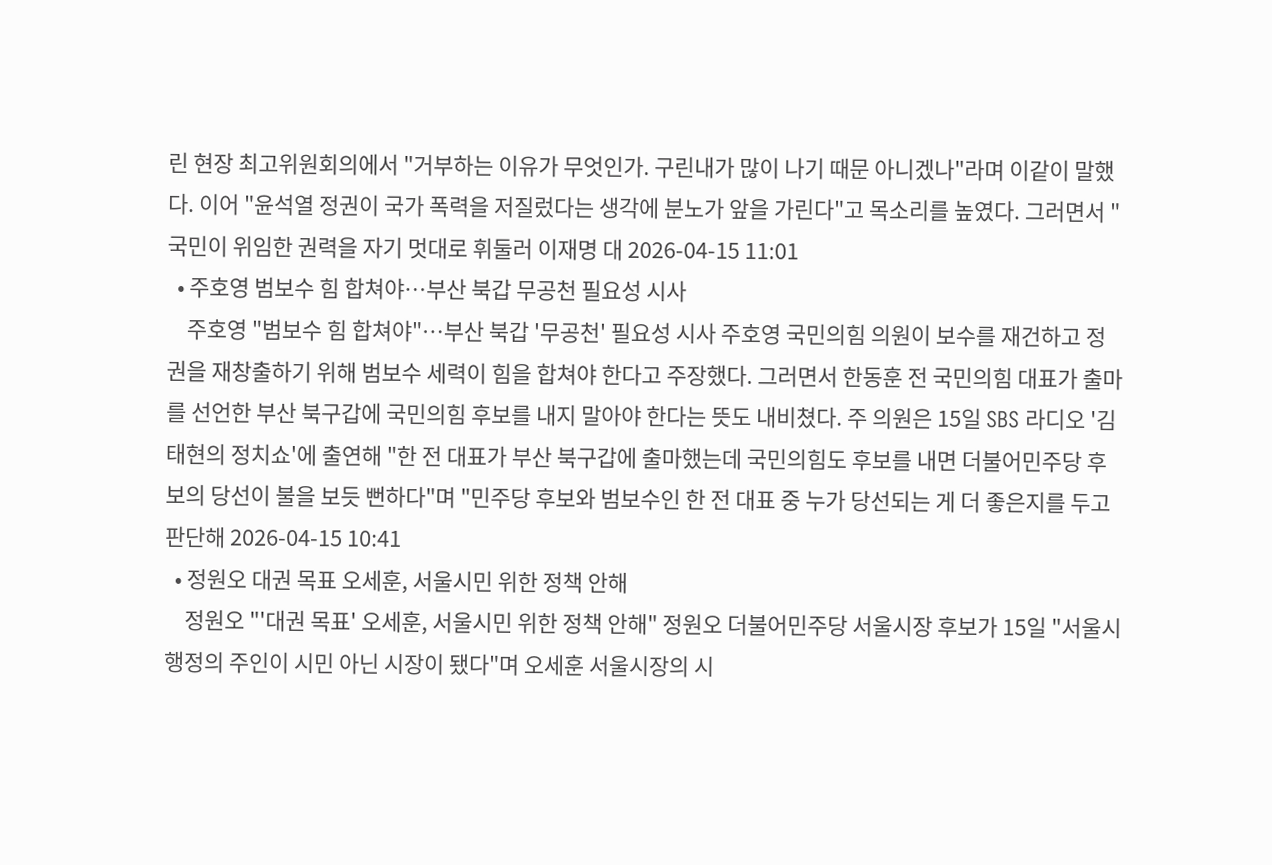린 현장 최고위원회의에서 "거부하는 이유가 무엇인가. 구린내가 많이 나기 때문 아니겠나"라며 이같이 말했다. 이어 "윤석열 정권이 국가 폭력을 저질렀다는 생각에 분노가 앞을 가린다"고 목소리를 높였다. 그러면서 "국민이 위임한 권력을 자기 멋대로 휘둘러 이재명 대 2026-04-15 11:01
  • 주호영 범보수 힘 합쳐야…부산 북갑 무공천 필요성 시사
    주호영 "범보수 힘 합쳐야"…부산 북갑 '무공천' 필요성 시사 주호영 국민의힘 의원이 보수를 재건하고 정권을 재창출하기 위해 범보수 세력이 힘을 합쳐야 한다고 주장했다. 그러면서 한동훈 전 국민의힘 대표가 출마를 선언한 부산 북구갑에 국민의힘 후보를 내지 말아야 한다는 뜻도 내비쳤다. 주 의원은 15일 SBS 라디오 '김태현의 정치쇼'에 출연해 "한 전 대표가 부산 북구갑에 출마했는데 국민의힘도 후보를 내면 더불어민주당 후보의 당선이 불을 보듯 뻔하다"며 "민주당 후보와 범보수인 한 전 대표 중 누가 당선되는 게 더 좋은지를 두고 판단해 2026-04-15 10:41
  • 정원오 대권 목표 오세훈, 서울시민 위한 정책 안해
    정원오 "'대권 목표' 오세훈, 서울시민 위한 정책 안해" 정원오 더불어민주당 서울시장 후보가 15일 "서울시 행정의 주인이 시민 아닌 시장이 됐다"며 오세훈 서울시장의 시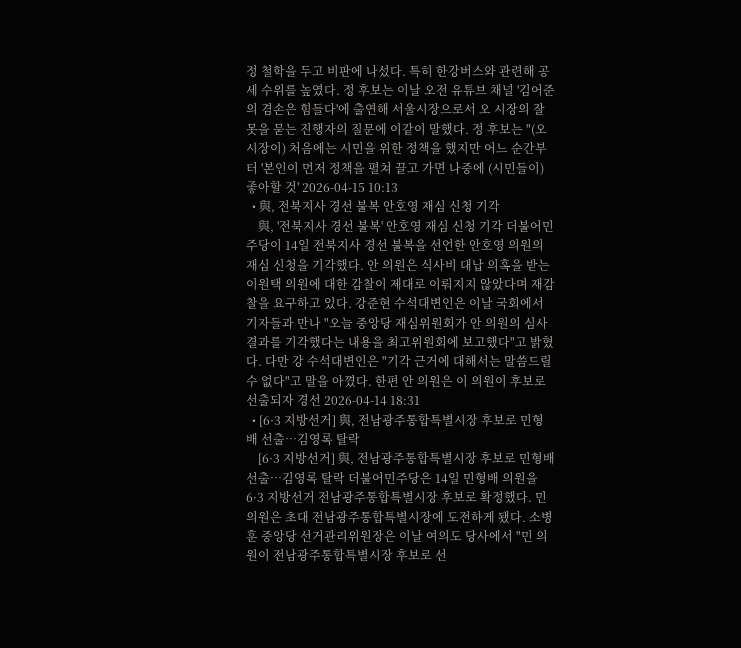정 철학을 두고 비판에 나섰다. 특히 한강버스와 관련해 공세 수위를 높였다. 정 후보는 이날 오전 유튜브 채널 '김어준의 겸손은 힘들다'에 출연해 서울시장으로서 오 시장의 잘못을 묻는 진행자의 질문에 이같이 말했다. 정 후보는 "(오 시장이) 처음에는 시민을 위한 정책을 했지만 어느 순간부터 '본인이 먼저 정책을 펼쳐 끌고 가면 나중에 (시민들이) 좋아할 것' 2026-04-15 10:13
  • 與, 전북지사 경선 불복 안호영 재심 신청 기각
    與, '전북지사 경선 불복' 안호영 재심 신청 기각 더불어민주당이 14일 전북지사 경선 불복을 선언한 안호영 의원의 재심 신청을 기각했다. 안 의원은 식사비 대납 의혹을 받는 이원택 의원에 대한 감찰이 제대로 이뤄지지 않았다며 재감찰을 요구하고 있다. 강준현 수석대변인은 이날 국회에서 기자들과 만나 "오늘 중앙당 재심위원회가 안 의원의 심사 결과를 기각했다는 내용을 최고위원회에 보고했다"고 밝혔다. 다만 강 수석대변인은 "기각 근거에 대해서는 말씀드릴 수 없다"고 말을 아꼈다. 한편 안 의원은 이 의원이 후보로 선출되자 경선 2026-04-14 18:31
  • [6·3 지방선거] 與, 전남광주통합특별시장 후보로 민형배 선출…김영록 탈락
    [6·3 지방선거] 與, 전남광주통합특별시장 후보로 민형배 선출…김영록 탈락 더불어민주당은 14일 민형배 의원을 6·3 지방선거 전남광주통합특별시장 후보로 확정했다. 민 의원은 초대 전남광주통합특별시장에 도전하게 됐다. 소병훈 중앙당 선거관리위원장은 이날 여의도 당사에서 "민 의원이 전남광주통합특별시장 후보로 선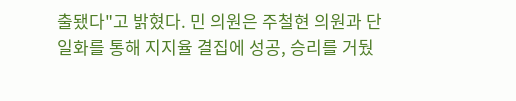출됐다"고 밝혔다. 민 의원은 주철현 의원과 단일화를 통해 지지율 결집에 성공, 승리를 거뒀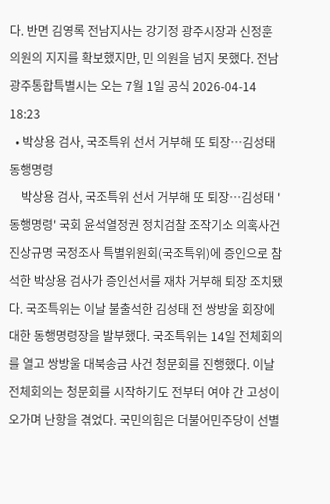다. 반면 김영록 전남지사는 강기정 광주시장과 신정훈 의원의 지지를 확보했지만, 민 의원을 넘지 못했다. 전남광주통합특별시는 오는 7월 1일 공식 2026-04-14 18:23
  • 박상용 검사, 국조특위 선서 거부해 또 퇴장…김성태 동행명령
    박상용 검사, 국조특위 선서 거부해 또 퇴장…김성태 '동행명령' 국회 윤석열정권 정치검찰 조작기소 의혹사건 진상규명 국정조사 특별위원회(국조특위)에 증인으로 참석한 박상용 검사가 증인선서를 재차 거부해 퇴장 조치됐다. 국조특위는 이날 불출석한 김성태 전 쌍방울 회장에 대한 동행명령장을 발부했다. 국조특위는 14일 전체회의를 열고 쌍방울 대북송금 사건 청문회를 진행했다. 이날 전체회의는 청문회를 시작하기도 전부터 여야 간 고성이 오가며 난항을 겪었다. 국민의힘은 더불어민주당이 선별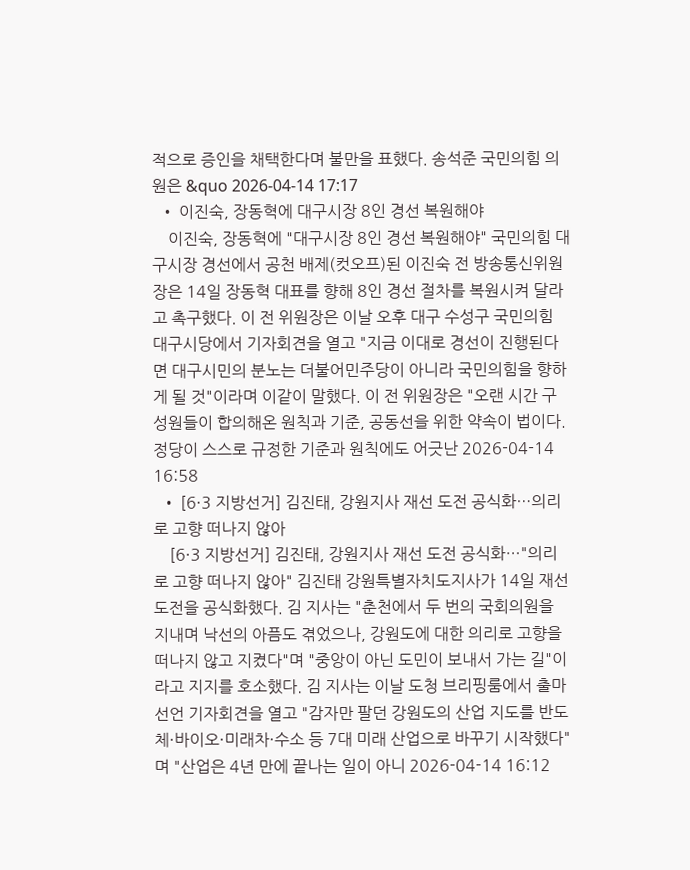적으로 증인을 채택한다며 불만을 표했다. 송석준 국민의힘 의원은 &quo 2026-04-14 17:17
  • 이진숙, 장동혁에 대구시장 8인 경선 복원해야
    이진숙, 장동혁에 "대구시장 8인 경선 복원해야" 국민의힘 대구시장 경선에서 공천 배제(컷오프)된 이진숙 전 방송통신위원장은 14일 장동혁 대표를 향해 8인 경선 절차를 복원시켜 달라고 촉구했다. 이 전 위원장은 이날 오후 대구 수성구 국민의힘 대구시당에서 기자회견을 열고 "지금 이대로 경선이 진행된다면 대구시민의 분노는 더불어민주당이 아니라 국민의힘을 향하게 될 것"이라며 이같이 말했다. 이 전 위원장은 "오랜 시간 구성원들이 합의해온 원칙과 기준, 공동선을 위한 약속이 법이다. 정당이 스스로 규정한 기준과 원칙에도 어긋난 2026-04-14 16:58
  • [6·3 지방선거] 김진태, 강원지사 재선 도전 공식화…의리로 고향 떠나지 않아
    [6·3 지방선거] 김진태, 강원지사 재선 도전 공식화…"의리로 고향 떠나지 않아" 김진태 강원특별자치도지사가 14일 재선 도전을 공식화했다. 김 지사는 "춘천에서 두 번의 국회의원을 지내며 낙선의 아픔도 겪었으나, 강원도에 대한 의리로 고향을 떠나지 않고 지켰다"며 "중앙이 아닌 도민이 보내서 가는 길"이라고 지지를 호소했다. 김 지사는 이날 도청 브리핑룸에서 출마 선언 기자회견을 열고 "감자만 팔던 강원도의 산업 지도를 반도체·바이오·미래차·수소 등 7대 미래 산업으로 바꾸기 시작했다"며 "산업은 4년 만에 끝나는 일이 아니 2026-04-14 16:12